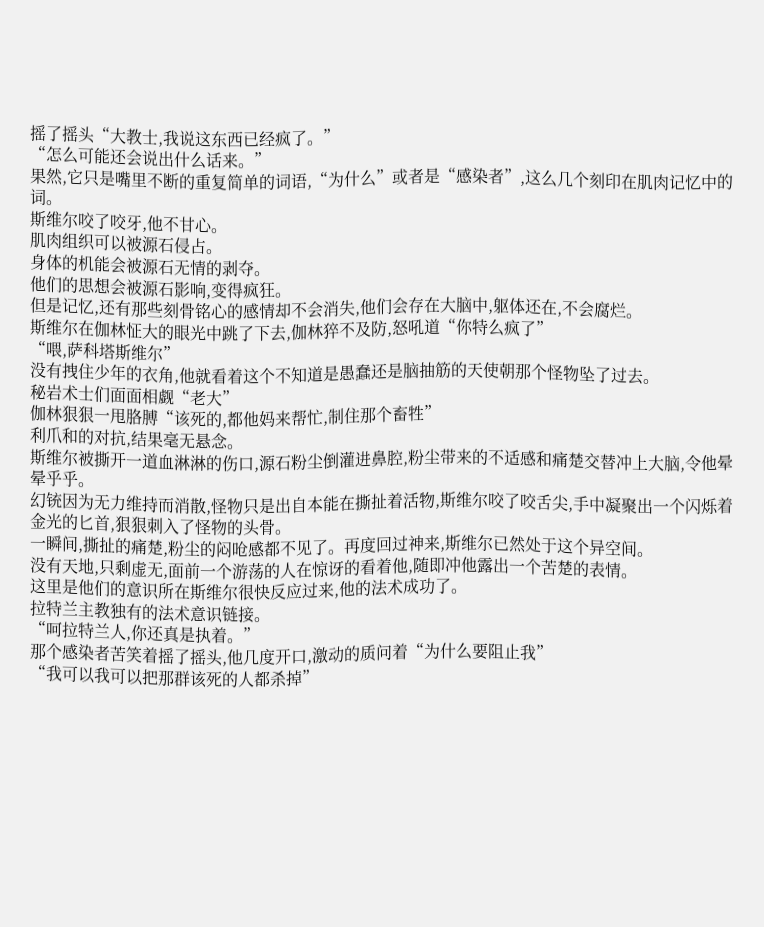摇了摇头“大教士,我说这东西已经疯了。”
“怎么可能还会说出什么话来。”
果然,它只是嘴里不断的重复简单的词语,“为什么”或者是“感染者”,这么几个刻印在肌肉记忆中的词。
斯维尔咬了咬牙,他不甘心。
肌肉组织可以被源石侵占。
身体的机能会被源石无情的剥夺。
他们的思想会被源石影响,变得疯狂。
但是记忆,还有那些刻骨铭心的感情却不会消失,他们会存在大脑中,躯体还在,不会腐烂。
斯维尔在伽林怔大的眼光中跳了下去,伽林猝不及防,怒吼道“你特么疯了”
“喂,萨科塔斯维尔”
没有拽住少年的衣角,他就看着这个不知道是愚蠢还是脑抽筋的天使朝那个怪物坠了过去。
秘岩术士们面面相觑“老大”
伽林狠狠一甩胳膊“该死的,都他妈来帮忙,制住那个畜牲”
利爪和的对抗,结果毫无悬念。
斯维尔被撕开一道血淋淋的伤口,源石粉尘倒灌进鼻腔,粉尘带来的不适感和痛楚交替冲上大脑,令他晕晕乎乎。
幻铳因为无力维持而消散,怪物只是出自本能在撕扯着活物,斯维尔咬了咬舌尖,手中凝聚出一个闪烁着金光的匕首,狠狠刺入了怪物的头骨。
一瞬间,撕扯的痛楚,粉尘的闷呛感都不见了。再度回过神来,斯维尔已然处于这个异空间。
没有天地,只剩虚无,面前一个游荡的人在惊讶的看着他,随即冲他露出一个苦楚的表情。
这里是他们的意识所在斯维尔很快反应过来,他的法术成功了。
拉特兰主教独有的法术意识链接。
“呵拉特兰人,你还真是执着。”
那个感染者苦笑着摇了摇头,他几度开口,激动的质问着“为什么要阻止我”
“我可以我可以把那群该死的人都杀掉”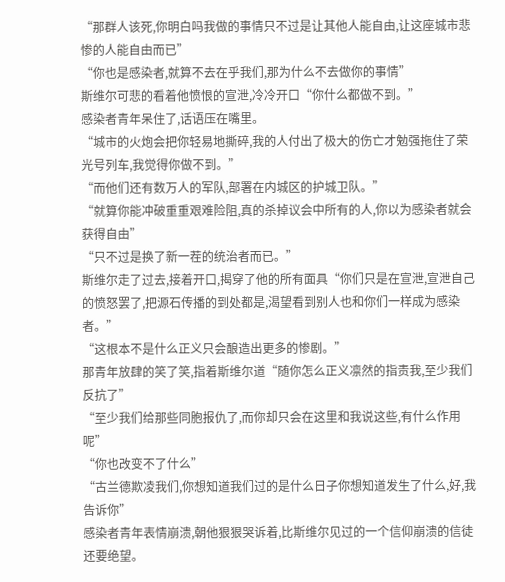“那群人该死,你明白吗我做的事情只不过是让其他人能自由,让这座城市悲惨的人能自由而已”
“你也是感染者,就算不去在乎我们,那为什么不去做你的事情”
斯维尔可悲的看着他愤恨的宣泄,冷冷开口“你什么都做不到。”
感染者青年呆住了,话语压在嘴里。
“城市的火炮会把你轻易地撕碎,我的人付出了极大的伤亡才勉强拖住了荣光号列车,我觉得你做不到。”
“而他们还有数万人的军队,部署在内城区的护城卫队。”
“就算你能冲破重重艰难险阻,真的杀掉议会中所有的人,你以为感染者就会获得自由”
“只不过是换了新一茬的统治者而已。”
斯维尔走了过去,接着开口,揭穿了他的所有面具“你们只是在宣泄,宣泄自己的愤怒罢了,把源石传播的到处都是,渴望看到别人也和你们一样成为感染者。”
“这根本不是什么正义只会酿造出更多的惨剧。”
那青年放肆的笑了笑,指着斯维尔道“随你怎么正义凛然的指责我,至少我们反抗了”
“至少我们给那些同胞报仇了,而你却只会在这里和我说这些,有什么作用呢”
“你也改变不了什么”
“古兰德欺凌我们,你想知道我们过的是什么日子你想知道发生了什么,好,我告诉你”
感染者青年表情崩溃,朝他狠狠哭诉着,比斯维尔见过的一个信仰崩溃的信徒还要绝望。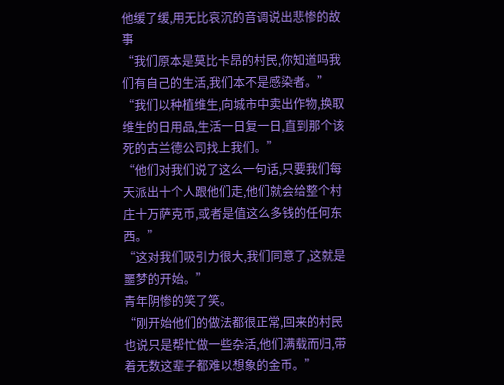他缓了缓,用无比哀沉的音调说出悲惨的故事
“我们原本是莫比卡昂的村民,你知道吗我们有自己的生活,我们本不是感染者。”
“我们以种植维生,向城市中卖出作物,换取维生的日用品,生活一日复一日,直到那个该死的古兰德公司找上我们。”
“他们对我们说了这么一句话,只要我们每天派出十个人跟他们走,他们就会给整个村庄十万萨克币,或者是值这么多钱的任何东西。”
“这对我们吸引力很大,我们同意了,这就是噩梦的开始。”
青年阴惨的笑了笑。
“刚开始他们的做法都很正常,回来的村民也说只是帮忙做一些杂活,他们满载而归,带着无数这辈子都难以想象的金币。”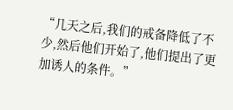“几天之后,我们的戒备降低了不少,然后他们开始了,他们提出了更加诱人的条件。”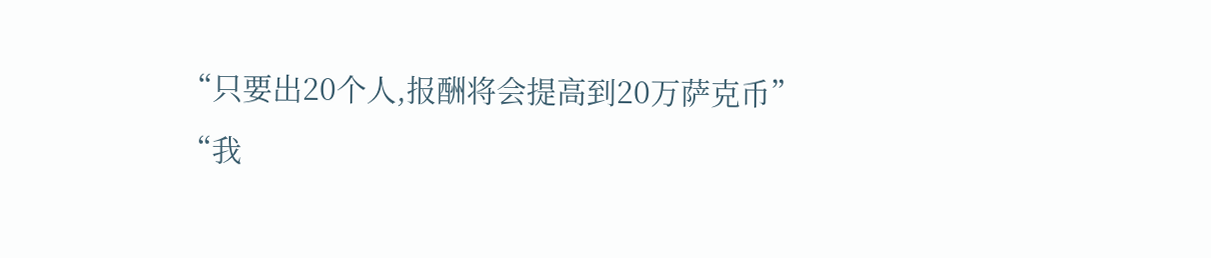“只要出20个人,报酬将会提高到20万萨克币”
“我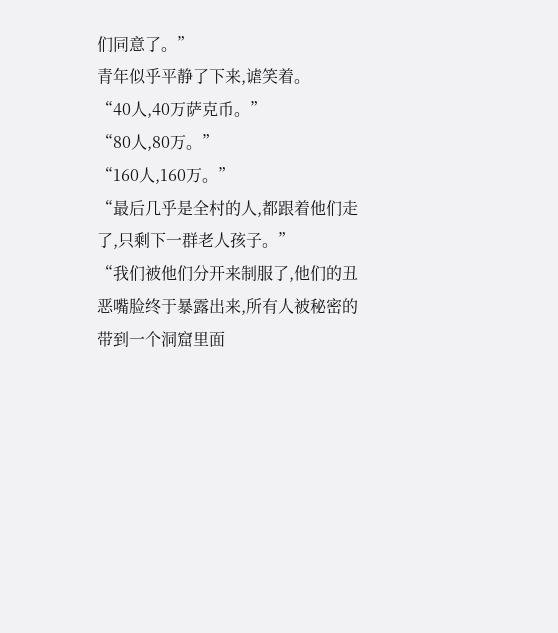们同意了。”
青年似乎平静了下来,谑笑着。
“40人,40万萨克币。”
“80人,80万。”
“160人,160万。”
“最后几乎是全村的人,都跟着他们走了,只剩下一群老人孩子。”
“我们被他们分开来制服了,他们的丑恶嘴脸终于暴露出来,所有人被秘密的带到一个洞窟里面